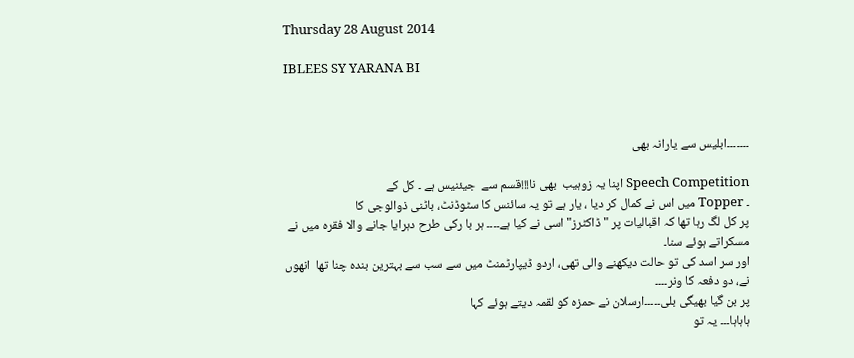Thursday 28 August 2014

IBLEES SY YARANA BI



۔۔۔۔۔۔۔ابلیس سے یارانہ بھی

Speech Competition اپنا یہ زوہیب  بھی نا!!!قسم سے  جیئنیس ہے ۔ کل کے
۔ Topper میں اس نے کمال کر دیا ، یار ہے تو یہ سائنس کا سٹوڈنٹ، باٹنی ذوالوجی کا
پر کل لگ رہا تھا کہ اقبالیات پر "ڈاکٹرز" اسی نے کیا ہے۔۔۔۔ ہر با رکی طرح دہرایا جانے والا فقرہ میں نے مسکراتے ہوئے سنا۔
اور سر اسد کی تو حالت دیکھنے والی تھی، اردو ڈیپارٹمنٹ میں سے سب سے بہترین بندہ چنا تھا  انھوں نے، دو دفعہ کا ونر۔۔۔۔
پر بن گیا بھیگی بلی۔۔۔۔۔ارسلان نے حمزہ کو لقمہ دیتے ہوئے کہا
ہاہاہا۔۔۔ یہ تو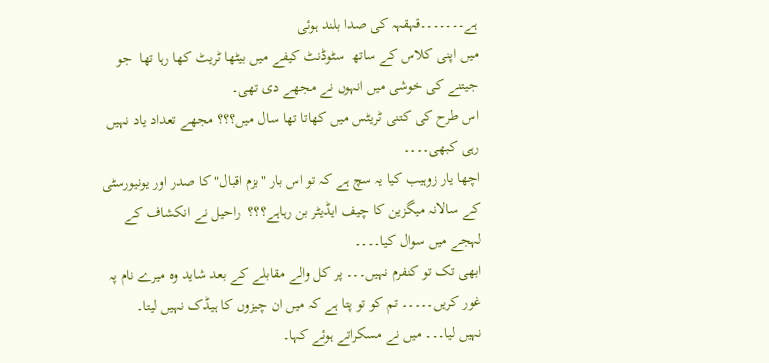ہے۔۔۔۔۔۔۔قہقہہ کی صدا بلند ہوئی
میں اپنی کلاس کے ساتھ  سٹوڈنٹ کیفے میں بیٹھا ٹریٹ کھا رہا تھا  جو جیتنے کی خوشی میں انہوں نے مجھے دی تھی۔
اس طرح کی کتنی ٹریٹس میں کھاتا تھا سال میں؟؟؟ مجھے تعداد یاد نہیں رہی کبھی۔۔۔۔
اچھا یار زوہیب کیا یہ سچ ہے کہ تو اس بار "بزم اقبال"کا صدر اور یونیورسٹی کے سالانہ میگزین کا چیف ایڈیٹر بن رہاہے؟؟؟  راحیل نے انکشاف کے لہجے میں سوال کیا۔۔۔۔
ابھی تک تو کنفرم نہیں۔۔۔ پر کل والے مقابلے کے بعد شاید وہ میرے نام پہ غور کریں۔۔۔۔۔ تم کو تو پتا ہے کہ میں ان چیزوں کا ہیڈک نہیں لیتا۔
نہیں لیا۔۔۔ میں نے مسکراتے ہوئے کہا۔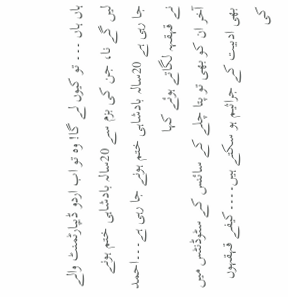ہاں ہاں ۔۔۔ تو کیوں لے گا! وہ تو اب اردو ڈیپارٹمنٹ والے لیں گے نا، جن کی بزم سے 20سالہ بادشاہی ختم ہونے جا رہی ہے 20سالہ بادشاہی ختم ہونے جا رہی ہے۔۔۔احمد نے قہقہہ لگاتے ہوئے کہا
آخر ان کو بھی تو پتا چلے کے سائنس کے سٹوڈنٹس میں بھی ادبیت کے جراثیم ہو سکتے ہیں۔۔۔۔کیفے قہقہوں کی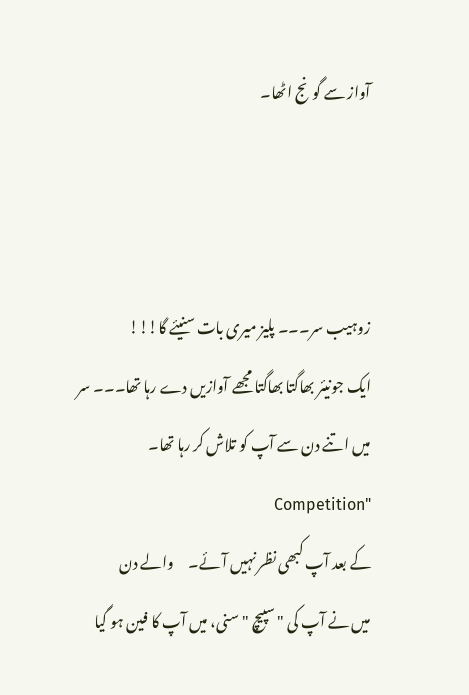آواز سے گونج اٹھا۔



زوہیب سر۔۔۔ پلیز میری بات سنیئے گا!!!
ایک جونیئر بھاگتا بھاگتا مجھے آوازیں دے رہا تھا۔۔۔ سر میں اتنے دن سے آپ کو تلاش کر رہا تھا۔ "Competition
کے بعد آپ کبھی نظر نہیں آئے۔     والے دن
میں نے آپ کی "سپیچ "سنی، میں آپ کا فین ہو گیا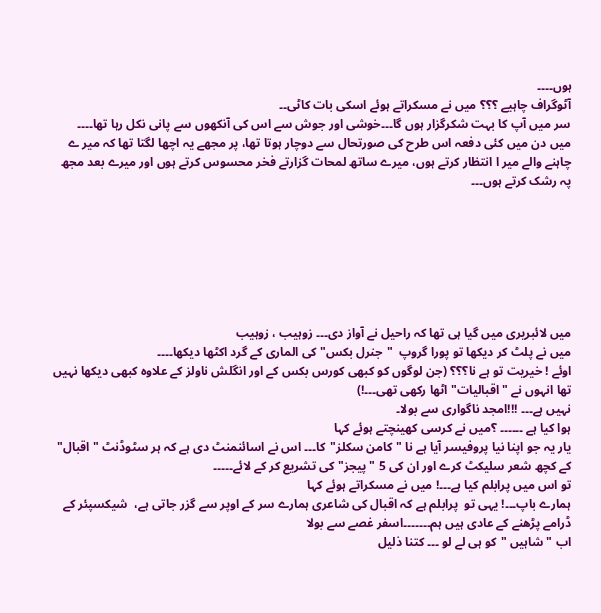ہوں۔۔۔۔
آٹوگراف چاہیے ؟؟؟ میں نے مسکراتے ہوئے اسکی بات کاٹی۔۔
سر میں آپ کا بہت شکرگزار ہوں گا۔۔۔خوشی اور جوش سے اس کی آنکھوں سے پانی نکل رہا تھا۔۔۔۔
میں دن میں کئی دفعہ اس طرح کی صورتحال سے دوچار ہوتا تھا، پر مجھے یہ اچھا لگتا تھا کہ میر ے چاہنے والے میر ا انتظار کرتے ہوں، میرے ساتھ لمحات گزارتے فخر محسوس کرتے ہوں اور میرے بعد مجھ پہ رشک کرتے ہوں۔۔۔







میں لائبریری میں گیا ہی تھا کہ راحیل نے آواز دی۔۔۔ زوہیب ، زوہیب
میں نے پلٹ کر دیکھا تو پورا گروپ  "جنرل بکس" کی الماری کے گرد اکٹھا دیکھا۔۔۔۔
اوئے ! خیریت تو ہے نا؟؟؟ (جن لوگوں کو کبھی کورس بکس کے اور انگلش ناولز کے علاوہ کبھی دیکھا نہیں تھا انہوں نے "اقبالیات" اٹھا رکھی تھی۔۔۔!)
نہیں ہے۔۔۔ !!!امجد ناگواری سے بولا۔
ہوا کیا ہے ۔۔۔۔۔۔ ؟میں نے کرسی کھینچتے ہوئے کہا
یار یہ جو اپنا نیا پروفیسر آیا ہے نا "کامن سکلز"کا۔۔۔ اس نے اسائنمنٹ دی ہے کہ ہر سٹوڈنٹ "اقبال"  کے کچھ شعر سلیکٹ کرے اور ان کی 5 "پیجز"کی تشریع کر کے لائے۔۔۔۔۔
تو اس میں پرابلم کیا ہے۔۔۔! میں نے مسکراتے ہوئے کہا
ہمارے باپ۔۔۔! یہی تو  پرابلم ہے کہ اقبال کی شاعری ہمارے سر کے اوپر سے گزر جاتی ہے،  شیکسپئر کے ڈرامے پڑھنے کے عادی ہیں ہم۔۔۔۔۔۔۔اسفر غصے سے بولا
اب "شاہیں "کو ہی لے لو ۔۔۔ کتنا ذلیل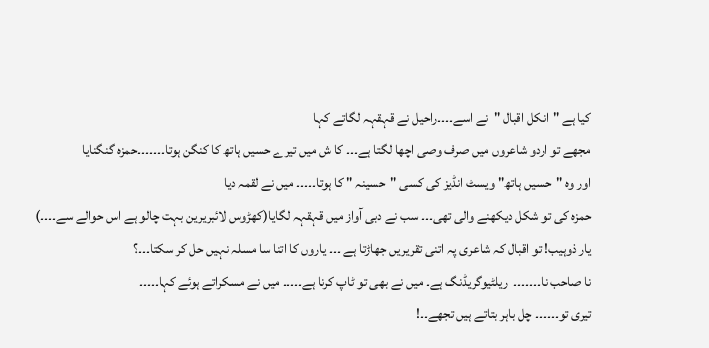کیا ہے "انکل اقبال "نے اسے۔۔۔۔راحیل نے قہقہہ لگاتے کہا
مجھے تو اردو شاعروں میں صرف وصی اچھا لگتا ہے۔۔۔ کا ش میں تیرے حسیں ہاتھ کا کنگن ہوتا۔۔۔۔۔۔۔حمزہ گنگنایا
اور وہ "حسیں ہاتھ" ویسٹ انڈیز کی کسی "حسینہ " کا ہوتا۔۔۔۔۔ میں نے لقمہ دیا
حمزہ کی تو شکل دیکھنے والی تھی۔۔۔ سب نے دبی آواز میں قہقہہ لگایا(کھڑوس لائبریرین بہت چالو ہے اس حوالے سے۔۔۔۔)
یار ذوہیب! تو اقبال کہ شاعری پہ اتنی تقریریں جھاڑتا ہے ۔۔۔ یاروں کا اتنا سا مسلہ نہیں حل کر سکتا۔۔۔؟
نا صاحب نا۔۔۔۔۔۔۔  ریلٹیوگریڈنگ ہے۔ میں نے بھی تو ٹاپ کرنا ہے۔۔۔۔۔ میں نے مسکراتے ہوئے کہا۔۔۔۔۔
تیری تو۔۔۔۔۔۔ چل باہر بتاتے ہیں تجھے۔۔!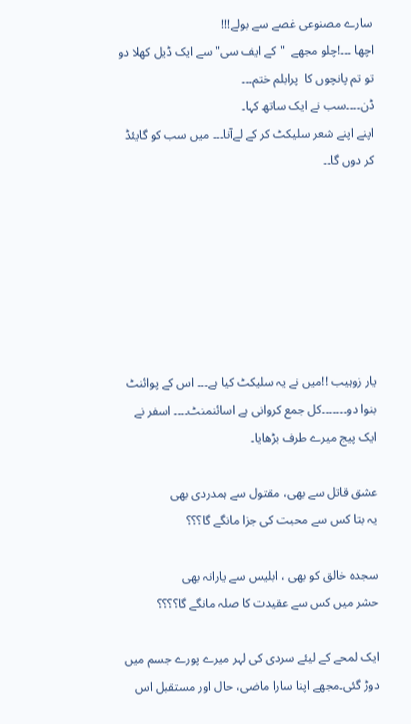سارے مصنوعی غصے سے بولے!!!
اچھا ۔۔۔!چلو مجھے  "کے ایف سی"سے ایک ڈیل کھلا دو تو تم پانچوں کا  پرابلم ختم۔۔۔
ڈن۔۔۔۔سب نے ایک ساتھ کہا۔
اپنے اپنے شعر سلیکٹ کر کے لےآنا۔۔۔ میں سب کو گایئڈ کر دوں گا۔۔







یار زوہیب !!میں نے یہ سلیکٹ کیا ہے۔۔۔ اس کے پوائنٹ بنوا دو۔۔۔۔۔۔۔کل جمع کروانی ہے اسائنمنٹ۔۔۔۔ اسفر نے ایک پیج میرے طرف بڑھایا۔

عشق قاتل سے بھی، مقتول سے ہمدردی بھی
یہ بتا کس سے محبت کی جزا مانگے گا؟؟؟

سجدہ خالق کو بھی ، ابلیس سے یارانہ بھی
حشر میں کس سے عقیدت کا صلہ مانگے گا؟؟؟؟

ایک لمحے کے لیئے سردی کی لہر میرے پورے جسم میں دوڑ گئی۔مجھے اپنا سارا ماضی، حال اور مستقبل اس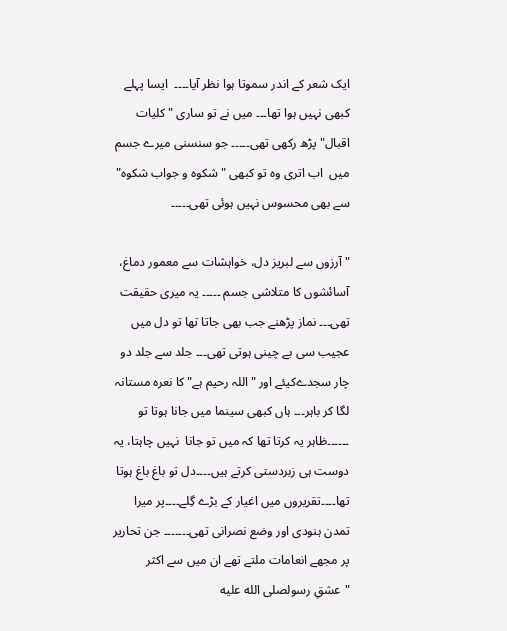ایک شعر کے اندر سموتا ہوا نظر آیا۔۔۔۔  ایسا پہلے کبھی نہیں ہوا تھا۔۔۔ میں نے تو ساری "کلیات اقبال" پڑھ رکھی تھی۔۔۔۔۔ جو سنسنی میرے جسم میں  اب اتری وہ تو کبھی "شکوہ و جواب شکوہ" سے بھی محسوس نہیں ہوئی تھی۔۔۔۔۔

" آرزوں سے لبریز دل، خواہشات سے معمور دماغ، آسائشوں کا متلاشی جسم ۔۔۔۔۔ یہ میری حقیقت تھی۔۔۔ نماز پڑھنے جب بھی جاتا تھا تو دل میں عجیب سی بے چینی ہوتی تھی۔۔۔ جلد سے جلد دو چار سجدےکیئے اور "اللہ رحیم ہے" کا نعرہ مستانہ لگا کر باہر۔۔۔ ہاں کبھی سینما میں جانا ہوتا تو ۔۔۔۔۔۔ظاہر یہ کرتا تھا کہ میں تو جانا  نہیں چاہتا، یہ دوست ہی زبردستی کرتے ہیں۔۔۔۔دل تو باغ باغ ہوتا تھا۔۔۔۔تقریروں میں اغیار کے بڑے گِلے۔۔۔۔پر میرا تمدن ہنودی اور وضع نصرانی تھی۔۔۔۔۔۔۔ جن تحاریر پر مجھے انعامات ملتے تھے ان میں سے اکثر "عشقِ رسولصلى الله عليه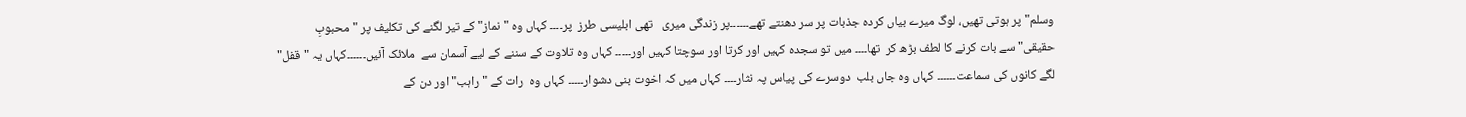وسلم" پر ہوتی تھیں، لوگ میرے بیاں کردہ جذبات پر سر دھنتے تھے۔۔۔۔۔۔پر زندگی میری   تھی ابلیسی طرز  پر۔۔۔۔ کہاں وہ "نماز" کے تیر لگنے کی تکلیف پر "محبوبِ حقیقی" سے بات کرنے کا لطف بڑھ کر  تھا۔۔۔۔ میں تو سجدہ کہیں اور کرتا اور سوچتا کہیں اور۔۔۔۔۔ کہاں وہ تلاوت کے سننے کے لیے آسمان سے  ملائک آئیں۔۔۔۔۔۔کہاں یہ "قفل" لگے کانوں کی سماعت۔۔۔۔۔۔ کہاں وہ جاں بلب  دوسرے کی پیاس پہ نثار۔۔۔۔ کہاں میں کہ اخوت بنی دشوار۔۔۔۔۔ کہاں وہ  رات کے "راہب" اور دن کے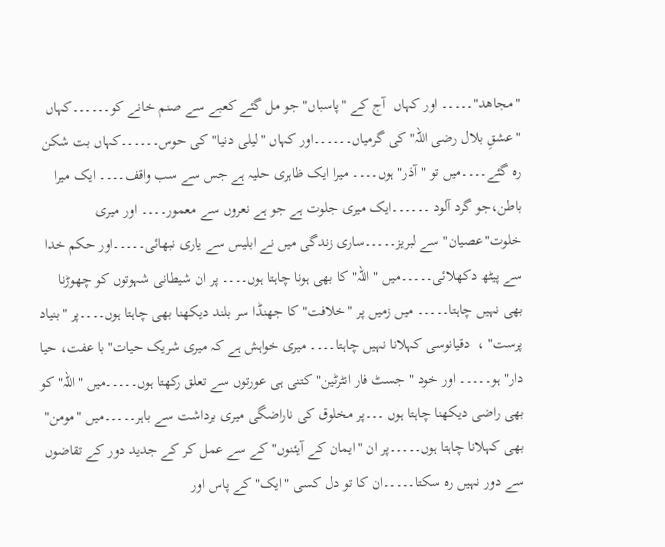"مجاھد"۔۔۔۔۔ اور کہاں  آج کے "پاسباں" جو مل گئے کعبے سے صنم خانے کو۔۔۔۔۔۔کہاں "عشقِ بلال رضی اللہ" کی گرمیاں۔۔۔۔۔۔اور کہاں "لیلی دنیا" کی حوس۔۔۔۔۔۔کہاں بت شکن رہ گئے۔۔۔۔میں تو "آذر" ہوں۔۔۔۔ میرا ایک ظاہری حلیہ ہے جس سے سب واقف۔۔۔۔ ایک میرا باطن،جو گرد آلود ۔۔۔۔۔۔ایک میری جلوت ہے جو ہے نعروں سے معمور۔۔۔۔ اور میری خلوت"عصیان" سے لبریز۔۔۔۔۔ساری زندگی میں نے ابلیس سے یاری نبھائی۔۔۔۔۔اور حکم خدا سے پیٹھ دکھلائی۔۔۔۔۔میں " اللہ" کا بھی ہونا چاہتا ہوں۔۔۔۔ پر ان شیطانی شہوتوں کو چھوڑنا بھی نہیں چاہتا۔۔۔۔۔ میں زمیں پر "خلافت" کا جھنڈا سر بلند دیکھنا بھی چاہتا ہوں۔۔۔۔پر "بنیاد پرست" ،  دقیانوسی کہلانا نہیں چاہتا۔۔۔۔ میری خواہش ہے کہ میری شریک حیات"با عفت، حیا دار" ہو۔۔۔۔۔ اور خود " جسٹ فار انٹرٹین" کتنی ہی عورتوں سے تعلق رکھتا ہوں۔۔۔۔۔میں "اللہ" کو بھی راضی دیکھنا چاہتا ہوں ۔۔۔پر مخلوق کی ناراضگی میری برداشت سے باہر۔۔۔۔۔میں "مومن" بھی کہلانا چاہتا ہوں۔۔۔۔۔پر ان "ایمان کے آیئنوں" کے سے عمل کر کے جدید دور کے تقاضوں سے دور نہیں رہ سکتا۔۔۔۔۔ان کا تو دل کسی "ایک" کے پاس اور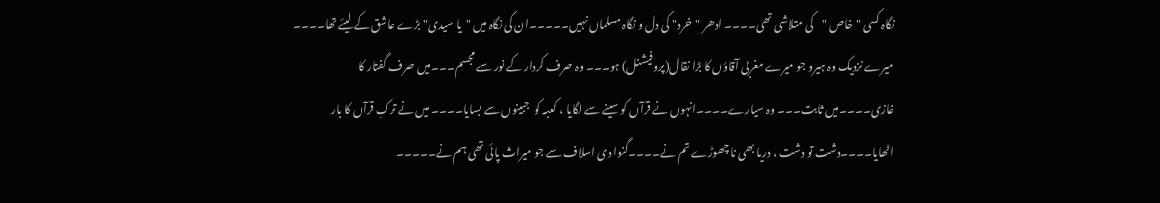نگاہ کسی "خاص "کی متلاشی تھی۔۔۔۔ ادھر "خرد" کی دل و نگاہ مسلماں نہیں۔۔۔۔۔ان کی نگاہ میں "یا سیدی" بڑے عاشق کے لیئے تھا۔۔۔۔ میرے نزدیک وہ ہیرو جو میرے مغربی آقاؤں کا بڑا نقال(پروفیشنل) ہو۔۔۔ وہ صرف کردار کے نور سے مجسم۔۔۔میں صرف گفتار کا غازی۔۔۔۔میں ثابت۔۔۔ وہ سیارے۔۔۔۔انہوں نے قرآں کو سینے سے لگایا ، کعبہ کو  جبینوں سے بسایا۔۔۔۔ میں نے ترکِ قرآں کا بار اٹھایا۔۔۔۔دشت تو دشت ، دریا بھی نا چھوڑے تم نے۔۔۔۔گنوا دی اسلاف سے جو میراث پائی تھی ہم نے۔۔۔۔۔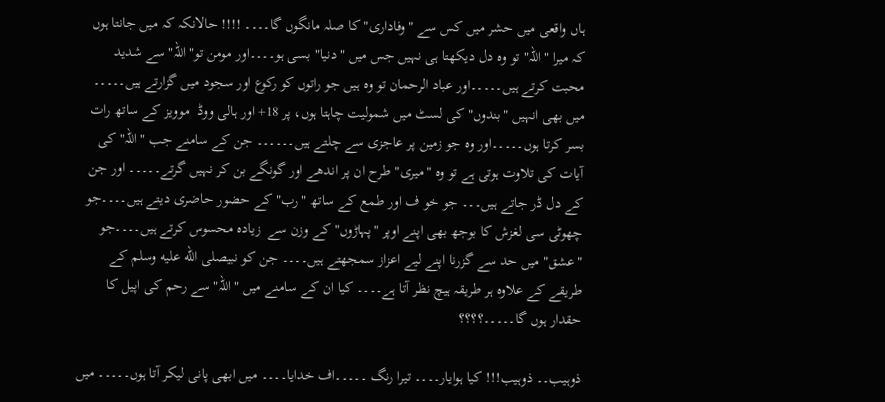ہاں واقعی میں حشر میں کس سے "وفاداری" کا صلہ مانگوں گا۔۔۔۔ !!!! حالانکہ کہ میں جانتا ہوں کہ میرا "اللہ" تو وہ دل دیکھتا ہی نہیں جس میں "دنیا" بسی ہو۔۔۔۔اور مومن تو"اللہ" سے شدید محبت کرتے ہیں۔۔۔۔۔اور عباد الرحمان تو وہ ہیں جو راتوں کو رکوع اور سجود میں گزارتے ہیں۔۔۔۔۔ میں بھی انہیں "بندوں" کی لسٹ میں شمولیت چاہتا ہوں، پر 18+ اور ہالی ووڈ  موویز کے ساتھ رات بسر کرتا ہوں۔۔۔۔۔اور وہ جو زمین پر عاجزی سے چلتے ہیں۔۔۔۔۔۔ جن کے سامنے جب "اللہ" کی آیات کی تلاوت ہوتی ہے تو وہ "میری" طرح ان پر اندھے اور گونگے بن کر نہیں گرتے۔۔۔۔۔ اور جن کے دل ڈر جاتے ہیں۔۔۔ جو خو ف اور طمع کے ساتھ "رب" کے حضور حاضری دیتے ہیں۔۔۔۔جو چھوٹی سی لغزش کا بوجھ بھی اپنے اوپر "پہاڑوں" کے وزن سے  زیادہ محسوس کرتے ہیں۔۔۔۔جو "عشق" میں حد سے گزرنا اپنے لیے اعزاز سمجھتے ہیں۔۔۔۔ جن کو نبیصلى الله عليه وسلم کے طریقے کے علاوہ ہر طریقہ ہیچ نظر آتا ہے۔۔۔۔ کیا ان کے سامنے میں "اللہ" سے رحم کی اپیل کا حقدار ہوں گا۔۔۔۔۔؟؟؟؟

ذوہیب۔۔ ذوہیب!!! کیا ہوایار۔۔۔۔ تیرا رنگ ۔۔۔۔۔اف خدایا۔۔۔۔ میں ابھی پانی لیکر آتا ہوں۔۔۔۔۔ میں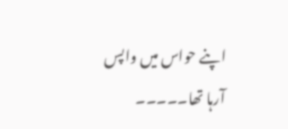اپنے حواس میں واپس آرہا تھا۔۔۔۔۔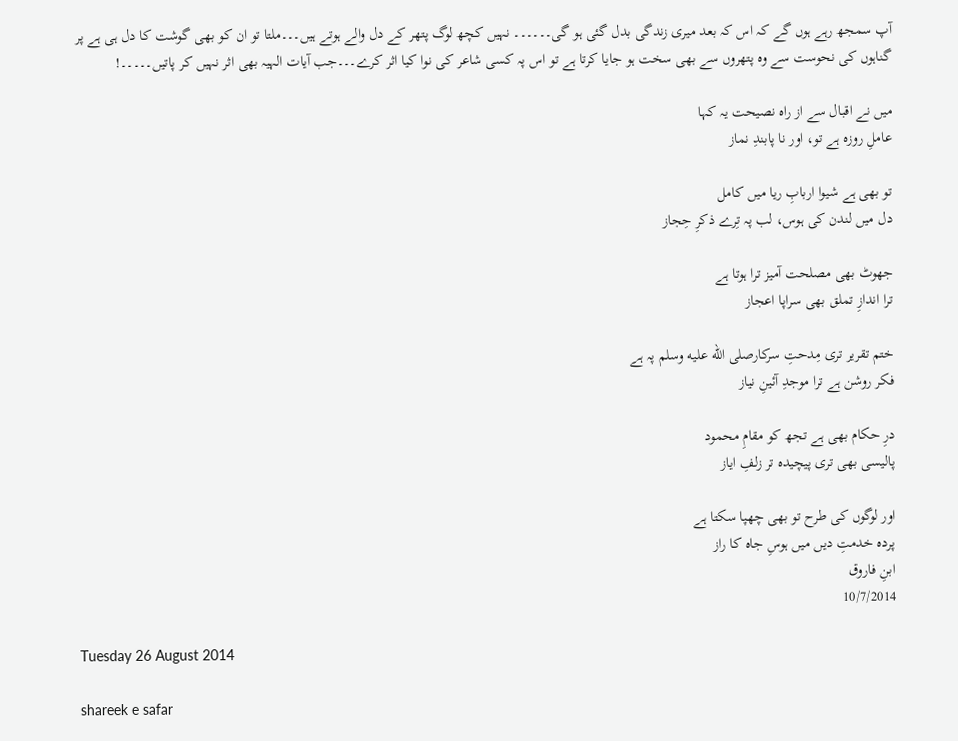آپ سمجھ رہے ہوں گے کہ اس کہ بعد میری زندگی بدل گئی ہو گی۔۔۔۔۔۔ نہیں کچھ لوگ پتھر کے دل والے ہوتے ہیں۔۔۔ملتا تو ان کو بھی گوشت کا دل ہی ہے پر گناہوں کی نحوست سے وہ پتھروں سے بھی سخت ہو جایا کرتا ہے تو اس پہ کسی شاعر کی نوا کیا اثر کرے۔۔۔جب آیات الہیہ بھی اثر نہیں کر پاتیں۔۔۔۔۔!

میں نے اقبال سے از راہ نصیحت یہ کہا
عاملِ روزہ ہے تو، اور نا پابندِ نماز

تو بھی ہے شیوا اربابِ ریا میں کامل
دل میں لندن کی ہوس، لب پہ تِرے ذکرِ حِجاز

جھوٹ بھی مصلحت آمیز ترا ہوتا ہے
ترا اندازِ تملق بھی سراپا اعجاز

ختم تقریر تری مِدحتِ سرکارصلى الله عليه وسلم پہ ہے
فکر روشن ہے ترا موجدِ آئینِ نیاز

درِ حکام بھی ہے تجھ کو مقامِ محمود
پالیسی بھی تری پیچیدہ تر زلفِ ایاز

اور لوگوں کی طرح تو بھی چھپا سکتا ہے
پردہ خدمتِ دیں میں ہوسِ جاہ کا راز
ابنِ فاروق
10/7/2014

Tuesday 26 August 2014

shareek e safar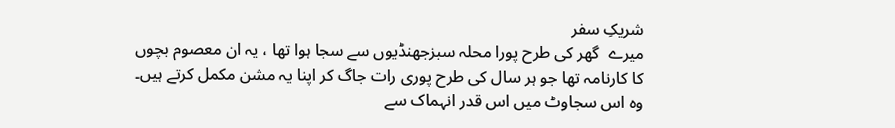شریکِ سفر
میرے  گھر کی طرح پورا محلہ سبزجھنڈیوں سے سجا ہوا تھا ، یہ ان معصوم بچوں کا کارنامہ تھا جو ہر سال کی طرح پوری رات جاگ کر اپنا یہ مشن مکمل کرتے ہیں۔ وہ اس سجاوٹ میں اس قدر انہماک سے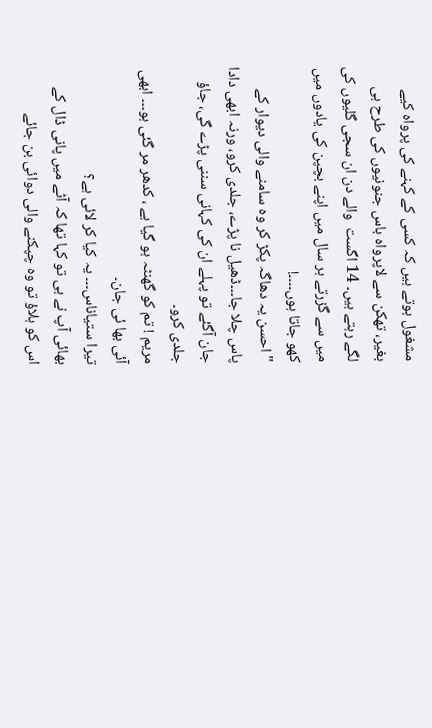مشغول ہوتے ہیں کہ کسی کے کہنے کی پرواہ کیے  بغیر، تھکن سے لاپرواہ باس جنونیوں کی طرح ہی  لگے رہتے ہیں۔ 14 اگست  والے دن ان سجی گلیوں کی میں سے گزرتے ہر سال میں اپنے بچپن کی یادوں میں کھو جاتا ہوں۔۔۔۔!
"احسن یہ دھاگہ پکڑ کر وہ سامنے والی دیوار کے پاس چلا جا۔۔۔ڈھیل نا پڑے، جلدی کرو، ورنہ ابھی دادا جان آگئے تو پہلے ان کی کہانی سننی پڑے گی، جاؤ جلدی کرو۔
مریم ! تم کو گھنٹہ ہو گیا ہے ، کدھر مر گئی ہو۔۔۔ ابھی آئی بھا ئی جان۔
تیرا ستیاناس۔۔۔ یہ کیا کر لائی ہے؟
بھائی آپ نے ہی تو کہا تھا کہ آٹے میں پانی ڈال کے اس کو ہلاؤ تو وہ چپکنے والی دوائی بن جائے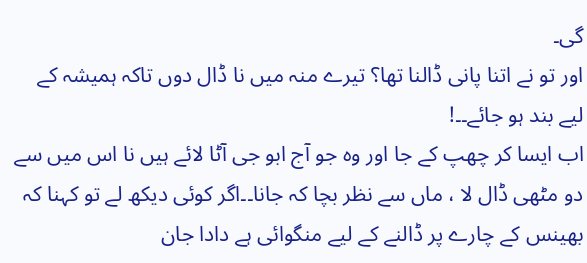گی۔
اور تو نے اتنا پانی ڈالنا تھا؟ تیرے منہ میں نا ڈال دوں تاکہ ہمیشہ کے لیے بند ہو جائے۔۔!
اب ایسا کر چھپ کے جا اور وہ جو آج ابو جی آٹا لائے ہیں نا اس میں سے دو مٹھی ڈال لا ، ماں سے نظر بچا کہ جانا۔۔اگر کوئی دیکھ لے تو کہنا کہ بھینس کے چارے پر ڈالنے کے لیے منگوائی ہے دادا جان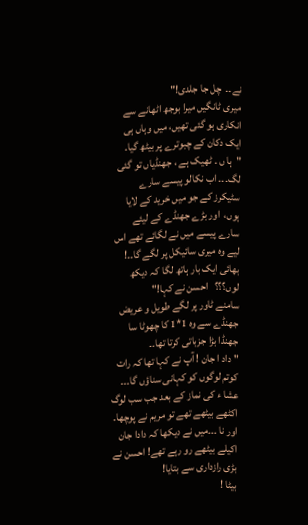نے۔۔  چل جا جلدی!"
میری ٹانگیں میرا بوجھ اٹھانے سے انکاری ہو گئی تھیں، میں وہاں ہی ایک دکان کے چبوترے پر بیٹھ گیا۔
"ہا ں ۔ ٹھیک ہے ، جھنڈیاں تو گئی لگ۔۔۔ اب نکالو پیسے سارے سٹیکرز کے جو میں خرید کے لایا ہوں،  اور بڑے جھنڈے کے لیئے سارے پیسے میں نے لگائے تھے اس لیے وہ میری سائیکل پر لگے گا۔۔!
بھائی ایک بار ہاتھ لگا کہ دیکھ لوں؟؟؟   احسن نے کہا!"
سامنے ٹاور پر لگے طویل و عریض جھنڈے سے وہ 1*1 کا چھوٹا سا جھنڈا بڑا جزباتی کرتا تھا۔۔
" داد ا جان ! آپ نے کہا تھا کہ رات کوتم لوگوں کو کہانی سناؤں گا۔۔۔ عشا ء کی نماز کے بعد جب سب لوگ اکٹھے بیٹھے تھے تو مریم نے پوچھا۔
اور نا ۔۔۔میں نے دیکھا کہ دادا جان اکیلے بیٹھے رو رہے تھے! احسن نے بڑی رازداری سے بتایا!
بیٹا !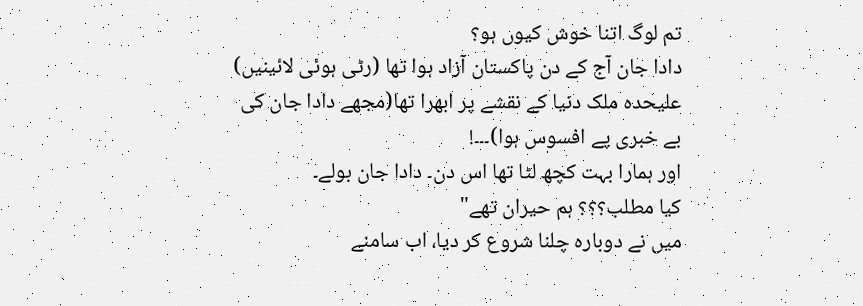تم لوگ اتنا خوش کیوں ہو؟
دادا جان آج کے دن پاکستان آزاد ہوا تھا (رٹی ہوئی لائینیں) علیحدہ ملک دنیا کے نقشے پر ابھرا تھا(مجھے دادا جان کی بے خبری پے افسوس ہوا)۔۔۔!
اور ہمارا بہت کچھ لٹا تھا اس دن۔ دادا جان بولے۔
کیا مطلب؟؟؟ ہم حیران تھے"
میں نے دوبارہ چلنا شروع کر دیا، اب سامنے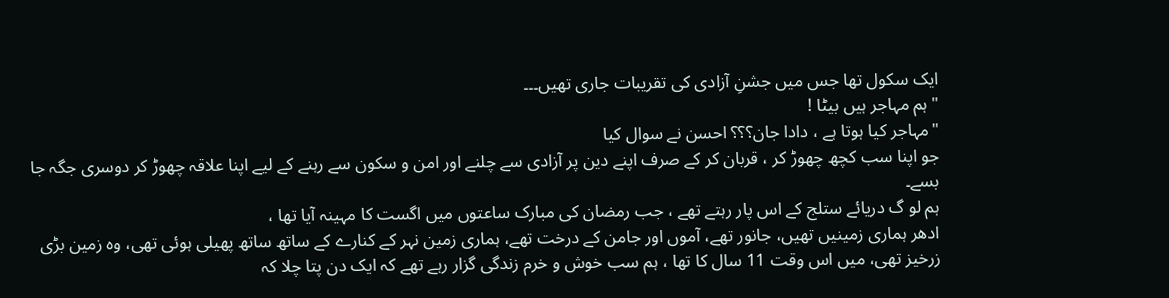ایک سکول تھا جس میں جشنِ آزادی کی تقریبات جاری تھیں۔۔۔
"ہم مہاجر ہیں بیٹا !
"مہاجر کیا ہوتا ہے ، دادا جان؟؟؟ احسن نے سوال کیا
جو اپنا سب کچھ چھوڑ کر ، قربان کر کے صرف اپنے دین پر آزادی سے چلنے اور امن و سکون سے رہنے کے لیے اپنا علاقہ چھوڑ کر دوسری جگہ جا بسے۔
ہم لو گ دریائے ستلج کے اس پار رہتے تھے ، جب رمضان کی مبارک ساعتوں میں اگست کا مہینہ آیا تھا ،
ادھر ہماری زمینیں تھیں، جانور تھے، آموں اور جامن کے درخت تھے، ہماری زمین نہر کے کنارے کے ساتھ ساتھ پھیلی ہوئی تھی، وہ زمین بڑی زرخیز تھی، میں اس وقت 11 سال کا تھا ، ہم سب خوش و خرم زندگی گزار رہے تھے کہ ایک دن پتا چلا کہ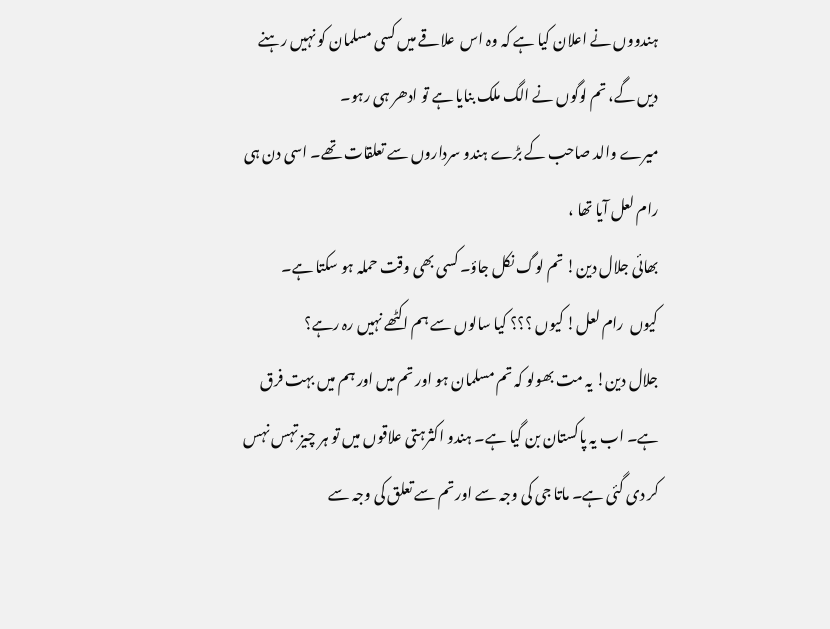ہندووں نے اعلان کیا ہے کہ وہ اس  علاقے میں کسی مسلمان کو نہیں رہنے دیں گے، تم لوگوں نے الگ ملک بنایا ہے تو ادھر ہی رہو۔
میرے والد صاحب کے بڑے ہندو سرداروں سے تعلقات تھے۔ اسی دن ہی رام لعل آیا تھا ،
بھائی جلال دین! تم لوگ نکل جاؤ۔ کسی بھی وقت حملہ ہو سکتا ہے۔
کیوں  رام لعل! کیوں ؟؟؟ کیا سالوں سے ہم اکٹھے نہیں رہ رہے؟
جلال دین! یہ مت بھولو کہ تم مسلمان ہو اور تم میں اور ہم میں بہت فرق ہے۔ اب یہ پاکستان بن گیا ہے۔ ہندو اکثرہتی علاقوں میں تو ہر چیز تہس نہس کر دی گئی ہے۔ ماتا جی کی وجہ سے اور تم سے تعلق کی وجہ سے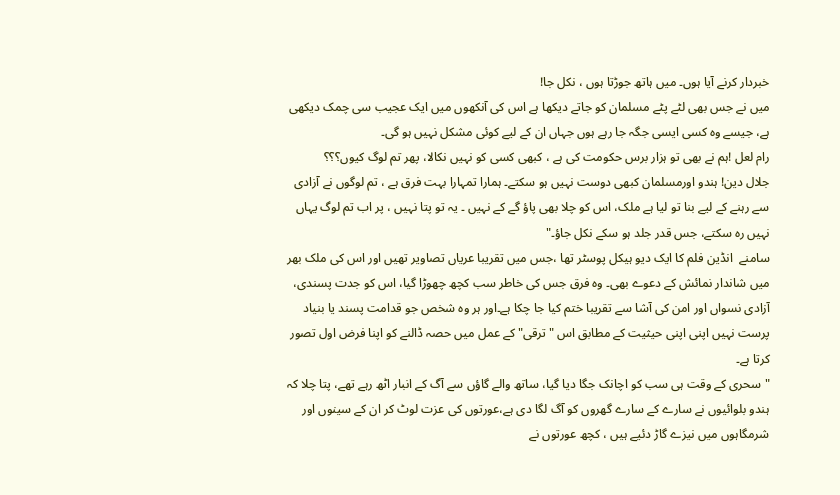خبردار کرنے آیا ہوں۔ میں ہاتھ جوڑتا ہوں ، نکل جا!
میں نے جس بھی لٹے پٹے مسلمان کو جاتے دیکھا ہے اس کی آنکھوں میں ایک عجیب سی چمک دیکھی ہے، جیسے وہ کسی ایسی جگہ جا رہے ہوں جہاں ان کے لیے کوئی مشکل نہیں ہو گی۔
رام لعل !ہم نے بھی تو ہزار برس حکومت کی ہے ، کبھی کسی کو نہیں نکالا، پھر تم لوگ کیوں؟؟؟
جلال دین! ہندو اورمسلمان کبھی دوست نہیں ہو سکتے۔ ہمارا تمہارا بہت فرق ہے ، تم لوگوں نے آزادی سے رہنے کے لیے بنا تو لیا ہے ملک، اس کو چلا بھی پاؤ گے کے نہیں ۔ یہ تو پتا نہیں ، پر اب تم لوگ یہاں نہیں رہ سکتے، جس قدر جلد ہو سکے نکل جاؤ۔"
سامنے  انڈین فلم کا ایک دیو ہیکل پوسٹر تھا ،جس میں تقریبا عریاں تصاویر تھیں اور اس کی ملک بھر میں شاندار نمائش کے دعوے بھی۔ وہ فرق جس کی خاطر سب کچھ چھوڑا گیا، اس کو جدت پسندی، آزادی نسواں اور امن کی آشا سے تقریبا ختم کیا جا چکا ہے۔اور ہر وہ شخص جو قدامت پسند یا بنیاد پرست نہیں اپنی اپنی حیثیت کے مطابق اس "ترقی" کے عمل میں حصہ ڈالنے کو اپنا فرض اول تصور کرتا ہے۔
"سحری کے وقت ہی سب کو اچانک جگا دیا گیا، ساتھ والے گاؤں سے آگ کے انبار اٹھ رہے تھے، پتا چلا کہ ہندو بلوائیوں نے سارے کے سارے گھروں کو آگ لگا دی ہے،عورتوں کی عزت لوٹ کر ان کے سینوں اور شرمگاہوں میں نیزے گاڑ دئیے ہیں ، کچھ عورتوں نے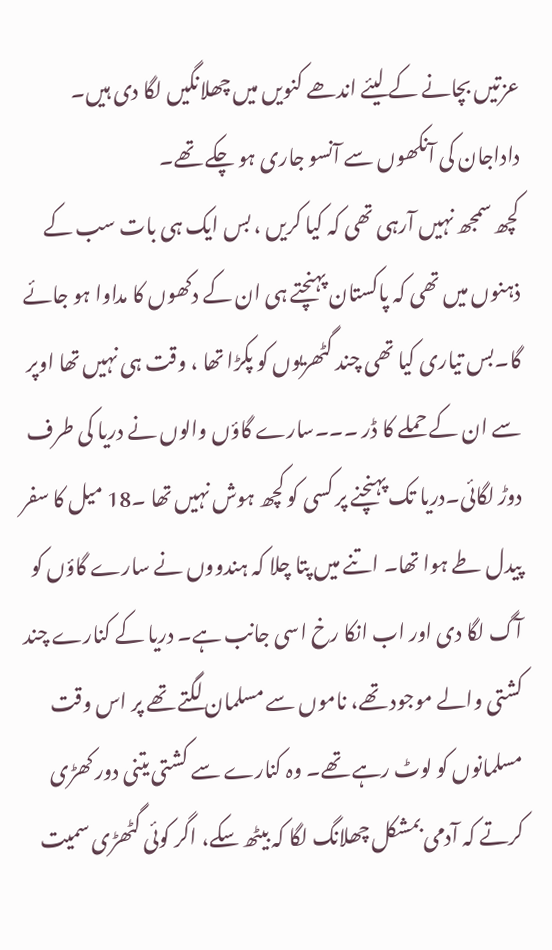عزتیں بچانے کے لیئے اندھے کنویں میں چھلانگیں لگا دی ہیں۔
داداجان کی آنکھوں سے آنسو جاری ہو چکے تھے۔
کچھ سمجھ نہیں آرہی تھی کہ کیا کریں ، بس ایک ہی بات سب کے ذہنوں میں تھی کہ پاکستان پہنچتے ہی ان کے دکھوں کا مداوا ہو جائے گا۔بس تیاری کیا تھی چند گٹھریوں کو پکڑا تھا ، وقت ہی نہیں تھا اوپر سے ان کے حملے کا ڈر ۔۔۔سارے گاؤں والوں نے دریا کی طرف دوڑ لگائی۔دریا تک پہنچنے پر کسی کو کچھ ہوش نہیں تھا ۔18 میل کا سفر پیدل طے ہوا تھا۔ اتنے میں پتا چلا کہ ہندووں نے سارے گاؤں کو آگ لگا دی اور اب انکا رخ اسی جانب ہے۔ دریا کے کنارے چند کشتی والے موجود تھے، ناموں سے مسلمان لگتے تھے پر اس وقت مسلمانوں کو لوٹ رہے تھے۔ وہ کنارے سے کشتی یتنی دور کھڑی کرتے کہ آدمی بمشکل چھلانگ لگا کہ بیٹھ سکے، اگر کوئی گٹھڑی سمیت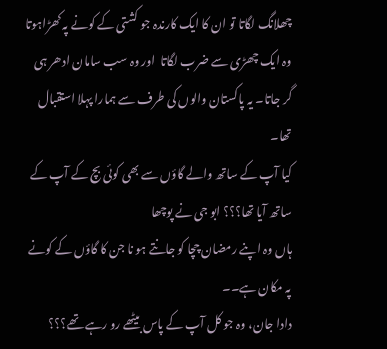چھلانگ لگاتا تو ان کا ایک کارندہ جو کشتی کے کونے پہ کھڑاہوتا وہ ایک چھڑی سے ضرب لگاتا  اور وہ سب سامان ادھر ہی گر جاتا۔ یہ پاکستان والوں کی طرف سے ہمارا پہلا استقبال تھا۔
کیا آپ کے ساتھ والے گاؤں سے بھی کوئی بچ کے آپ کے ساتھ آیا تھا؟؟؟ ابو جی نے پوچھا
ہاں وہ اپنے رمضان چچا کو جانتے ہو نا جن کا گاؤں کے کونے پہ مکان ہے۔۔
دادا جان، وہ جو کل آپ کے پاس بیٹھے رو رہے تھے؟؟؟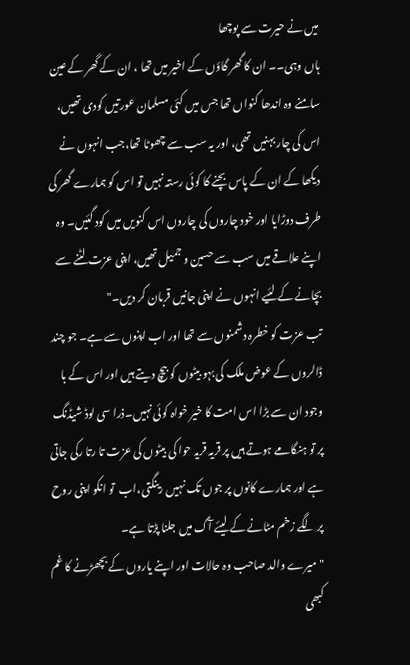میں نے حیرت سے پوچھا
ہاں وہی۔۔ ان کا گھر گاؤں کے اخیر میں تھا ، ان کے گھر کے عین سامنے وہ اندھا کنواں تھا جس میں کئی مسلمان عورتیں کودی تھیں، اس کی چار بہنیں تھی، اور یہ سب سے چھوٹا تھا،جب انہوں نے دیکھا کے ان کے پاس بچنے کا کوئی رستہ نہیں تو اس کو ہمارے گھر کی طرف دوڑایا اور خود چاروں کی چاروں اس کنویں میں کود گئیں۔ وہ اپنے علاقے میں سب سے حسین و جمیل تھیں، اپنی عزت لٹنے سے بچانے کے لئیے انہوں نے اپنی جانیں قربان کر دیں۔"
تب عزت کو خطرہ دشمنوں سے تھا اور اب اپنوں سے ہے۔ جو چند ڈالروں کے عوض ملک کی بہو بیٹوں کو بیچ دیتے ہیں اور اس کے با وجود ان سے بڑا اس امت کا خیر خواہ کوئی نہیں۔ذرا سی لوڈ شیڈنگ پر تو ہنگامے ہوتے ہیں پر قریہ قریہ حوا کی بیٹوں کی عزت تا رتا رکی جاتی ہے اور ہمارے کانوں پر جوں تک نہیں رینگتی،اب  تو انکو اپنی روح پر لگے زخم مٹانے کے لیئے آگ میں جلنا پڑتا ہے۔
"میرے والد صاحب وہ حالات اور اپنے یاروں کے بچھڑنے کا غم کبھی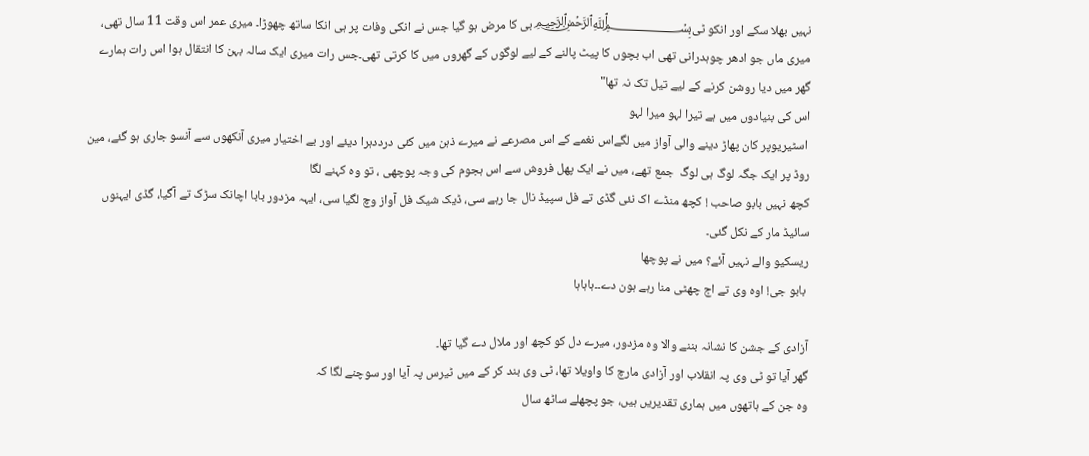نہیں بھلا سکے اور انکو ٹی﷽بی کا مرض ہو گیا جس نے انکی وفات پر ہی انکا ساتھ چھوڑا۔ میری عمر اس وقت 11 سال تھی، میری ماں جو ادھر چوہدرانی تھی اب بچوں کا پیٹ پالنے کے لیے لوگوں کے گھروں میں کا کرتی تھی۔جس رات میری ایک سالہ بہن کا انتقال ہوا اس رات ہمارے گھر میں دیا روشن کرنے کے لیے تیل تک نہ تھا"
اس کی بنیادوں میں ہے تیرا لہو میرا لہو
 اسٹیریوپر کان پھاڑ دینے والی آواز میں لگےاس نغمے کے اس مصرعے نے میرے ذہن میں کئی درددہرا دیئے اور بے اختیار میری آنکھوں سے آنسو جاری ہو گئے، مین روڈ پر ایک جگہ لوگ ہی لوگ  جمع تھے، میں نے ایک پھل فروش سے اس ہجوم کی وجہ پوچھی ، تو وہ کہنے لگا
کچھ نہیں بابو صاحب ! کچھ منڈے اک نئی گڈی تے فل سپیڈ نال جا رہے سی، ڈیک شیک فل آواز وچ لگیا سی، ایہہ مزدور بابا اچانک سڑک تے آگیا، گڈی ایہنوں سائیڈ مار کے نکل گئی۔
ریسکیو والے نہیں آئے؟ میں نے پوچھا
 بابو جی! اوہ وی تے اج چھٹی منا رہے ہون دے۔۔ہاہاہا

آزادی کے جشن کا نشانہ بننے والا وہ مزدور، میرے دل کو کچھ اور ملال دے گیا تھا۔
گھر آیا تو ٹی وی پہ انقلاب اور آزادی مارچ کا واویلا تھا، ٹی وی بند کر کے میں ٹیرس پہ آیا اور سوچنے لگا کہ
وہ جن کے ہاتھوں میں ہماری تقدیریں ہیں، جو پچھلے ساٹھ سال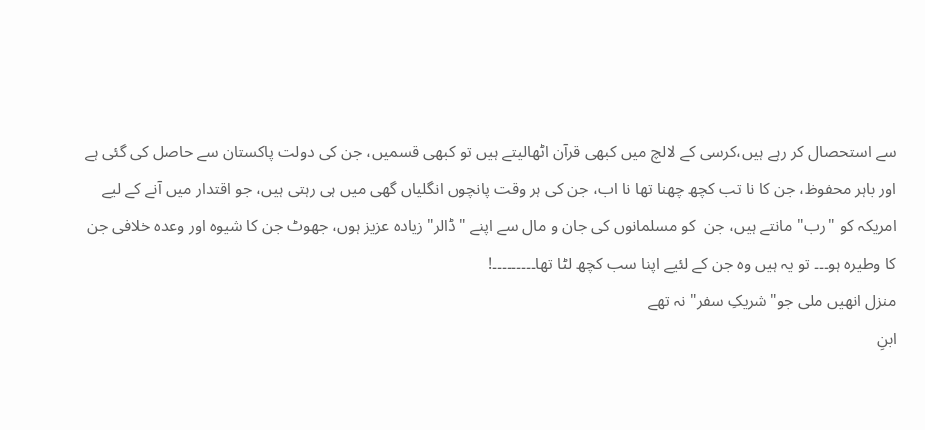سے استحصال کر رہے ہیں،کرسی کے لالچ میں کبھی قرآن اٹھالیتے ہیں تو کبھی قسمیں، جن کی دولت پاکستان سے حاصل کی گئی ہے اور باہر محفوظ، جن کا نا تب کچھ چھنا تھا نا اب، جن کی ہر وقت پانچوں انگلیاں گھی میں ہی رہتی ہیں، جو اقتدار میں آنے کے لیے امریکہ کو "رب" مانتے ہیں، جن  کو مسلمانوں کی جان و مال سے اپنے "ڈالر" زیادہ عزیز ہوں، جھوٹ جن کا شیوہ اور وعدہ خلافی جن کا وطیرہ ہو۔۔۔ تو یہ ہیں وہ جن کے لئیے اپنا سب کچھ لٹا تھا۔۔۔۔۔۔۔۔۔!
منزل انھیں ملی جو"شریکِ سفر" نہ تھے
ابنِ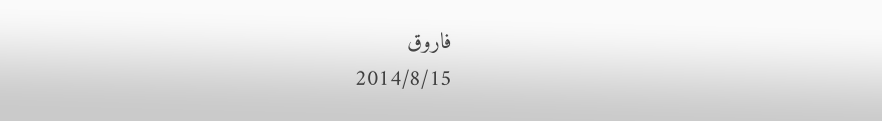فاروق
2014/8/15